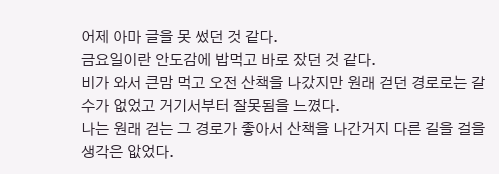어제 아마 글을 못 썼던 것 같다.
금요일이란 안도감에 밥먹고 바로 잤던 것 같다.
비가 와서 큰맘 먹고 오전 산책을 나갔지만 원래 걷던 경로로는 갈 수가 없었고 거기서부터 잘못됨을 느꼈다.
나는 원래 걷는 그 경로가 좋아서 산책을 나간거지 다른 길을 걸을 생각은 앖었다.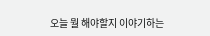오늘 뭘 해야할지 이야기하는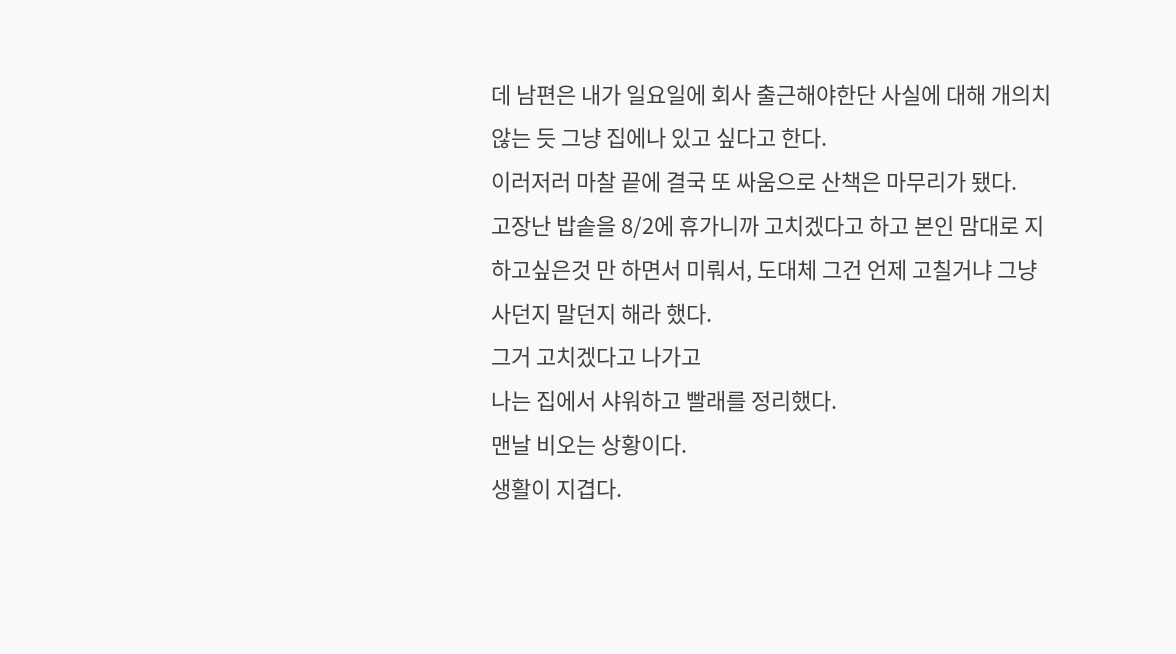데 남편은 내가 일요일에 회사 출근해야한단 사실에 대해 개의치않는 듯 그냥 집에나 있고 싶다고 한다.
이러저러 마찰 끝에 결국 또 싸움으로 산책은 마무리가 됐다.
고장난 밥솥을 8/2에 휴가니까 고치겠다고 하고 본인 맘대로 지 하고싶은것 만 하면서 미뤄서, 도대체 그건 언제 고칠거냐 그냥 사던지 말던지 해라 했다.
그거 고치겠다고 나가고
나는 집에서 샤워하고 빨래를 정리했다.
맨날 비오는 상황이다.
생활이 지겹다.